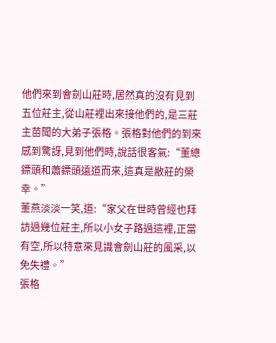他們來到會劍山莊時,居然真的沒有見到五位莊主,從山莊裡出來接他們的,是三莊主苗聞的大弟子張格。張格對他們的到來感到驚訝,見到他們時,說話很客氣:“董總鏢頭和蕭鏢頭遠道而來,這真是敝莊的榮幸。”
董燕淡淡一笑,道:“家父在世時曾經也拜訪過幾位莊主,所以小女子路過這裡,正當有空,所以特意來見識會劍山莊的風采,以免失禮。”
張格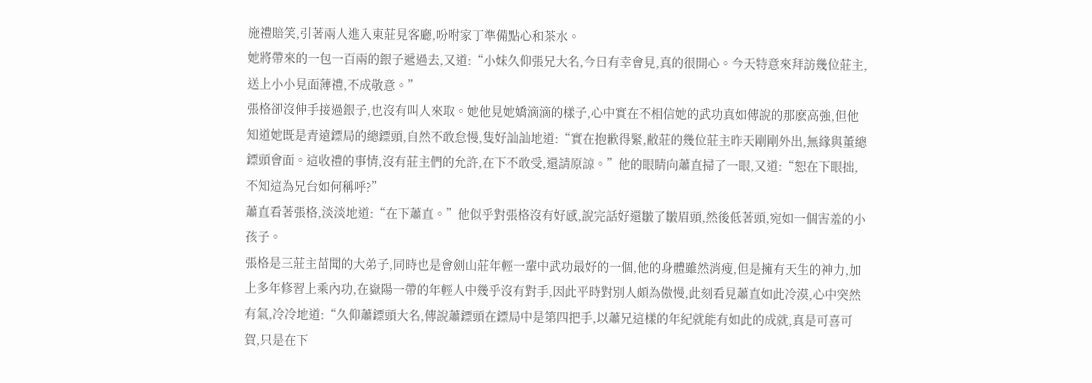施禮賠笑,引著兩人進入東莊見客廳,吩咐家丁準備點心和茶水。
她將帶來的一包一百兩的銀子遞過去,又道:“小妹久仰張兄大名,今日有幸會見,真的很開心。今天特意來拜訪幾位莊主,送上小小見面薄禮,不成敬意。”
張格卻沒伸手接過銀子,也沒有叫人來取。她他見她嬌滴滴的樣子,心中實在不相信她的武功真如傳說的那麽高強,但他知道她既是青遠鏢局的總鏢頭,自然不敢怠慢,隻好訕訕地道:“實在抱歉得緊,敝莊的幾位莊主昨天剛剛外出,無緣與董總鏢頭會面。這收禮的事情,沒有莊主們的允許,在下不敢受,還請原諒。”他的眼睛向蕭直掃了一眼,又道:“恕在下眼拙,不知這為兄台如何稱呼?”
蕭直看著張格,淡淡地道:“在下蕭直。”他似乎對張格沒有好感,說完話好還皺了皺眉頭,然後低著頭,宛如一個害羞的小孩子。
張格是三莊主苗聞的大弟子,同時也是會劍山莊年輕一輩中武功最好的一個,他的身體雖然消瘦,但是擁有天生的神力,加上多年修習上乘內功,在嶽陽一帶的年輕人中幾乎沒有對手,因此平時對別人頗為傲慢,此刻看見蕭直如此冷漠,心中突然有氣,冷冷地道:“久仰蕭鏢頭大名,傳說蕭鏢頭在鏢局中是第四把手,以蕭兄這樣的年紀就能有如此的成就,真是可喜可賀,只是在下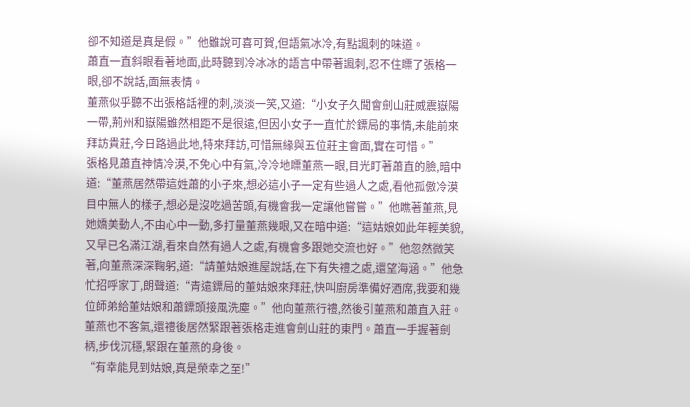卻不知道是真是假。”他雖說可喜可賀,但語氣冰冷,有點諷刺的味道。
蕭直一直斜眼看著地面,此時聽到冷冰冰的語言中帶著諷刺,忍不住瞟了張格一眼,卻不說話,面無表情。
董燕似乎聽不出張格話裡的刺,淡淡一笑,又道:“小女子久聞會劍山莊威震嶽陽一帶,荊州和嶽陽雖然相距不是很遠,但因小女子一直忙於鏢局的事情,未能前來拜訪貴莊,今日路過此地,特來拜訪,可惜無緣與五位莊主會面,實在可惜。”
張格見蕭直神情冷漠,不免心中有氣,冷冷地瞟董燕一眼,目光盯著蕭直的臉,暗中道:“董燕居然帶這姓蕭的小子來,想必這小子一定有些過人之處,看他孤傲冷漠目中無人的樣子,想必是沒吃過苦頭,有機會我一定讓他嘗嘗。”他瞧著董燕,見她嬌美動人,不由心中一動,多打量董燕幾眼,又在暗中道:“這姑娘如此年輕美貌,又早已名滿江湖,看來自然有過人之處,有機會多跟她交流也好。”他忽然微笑著,向董燕深深鞠躬,道:“請董姑娘進屋說話,在下有失禮之處,還望海涵。”他急忙招呼家丁,朗聲道:“青遠鏢局的董姑娘來拜莊,快叫廚房準備好酒席,我要和幾位師弟給董姑娘和蕭鏢頭接風洗塵。”他向董燕行禮,然後引董燕和蕭直入莊。
董燕也不客氣,還禮後居然緊跟著張格走進會劍山莊的東門。蕭直一手握著劍柄,步伐沉穩,緊跟在董燕的身後。
“有幸能見到姑娘,真是榮幸之至!”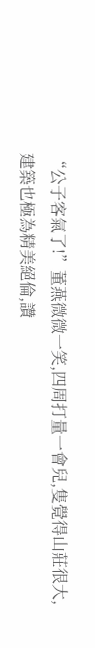“公子客氣了!”董燕微微一笑,四周打量一會兒,隻覺得山莊很大,
建築也極為精美絕倫,讚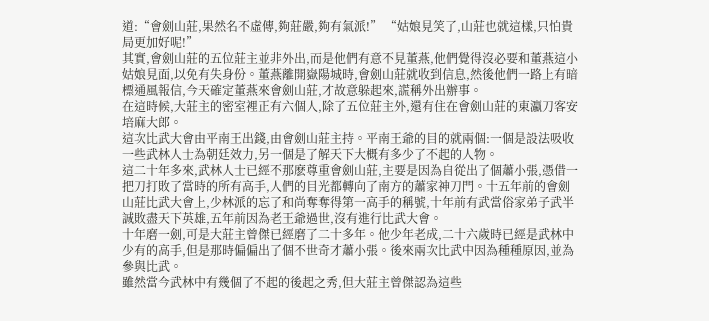道:“會劍山莊,果然名不虛傳,夠莊嚴,夠有氣派!” “姑娘見笑了,山莊也就這樣,只怕貴局更加好呢!”
其實,會劍山莊的五位莊主並非外出,而是他們有意不見董燕,他們覺得沒必要和董燕這小姑娘見面,以免有失身份。董燕離開嶽陽城時,會劍山莊就收到信息,然後他們一路上有暗標通風報信,今天確定董燕來會劍山莊,才故意躲起來,謊稱外出辦事。
在這時候,大莊主的密室裡正有六個人,除了五位莊主外,還有住在會劍山莊的東瀛刀客安培麻大郎。
這次比武大會由平南王出錢,由會劍山莊主持。平南王爺的目的就兩個:一個是設法吸收一些武林人士為朝廷效力,另一個是了解天下大概有多少了不起的人物。
這二十年多來,武林人士已經不那麽尊重會劍山莊,主要是因為自從出了個蕭小張,憑借一把刀打敗了當時的所有高手,人們的目光都轉向了南方的蕭家神刀門。十五年前的會劍山莊比武大會上,少林派的忘了和尚奪奪得第一高手的稱號,十年前有武當俗家弟子武半誠敗盡天下英雄,五年前因為老王爺過世,沒有進行比武大會。
十年磨一劍,可是大莊主曾傑已經磨了二十多年。他少年老成,二十六歲時已經是武林中少有的高手,但是那時偏偏出了個不世奇才蕭小張。後來兩次比武中因為種種原因,並為參與比武。
雖然當今武林中有幾個了不起的後起之秀,但大莊主曾傑認為這些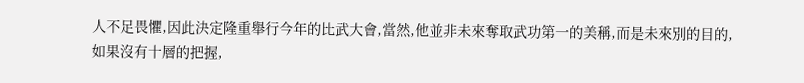人不足畏懼,因此決定隆重舉行今年的比武大會,當然,他並非未來奪取武功第一的美稱,而是未來別的目的,如果沒有十層的把握,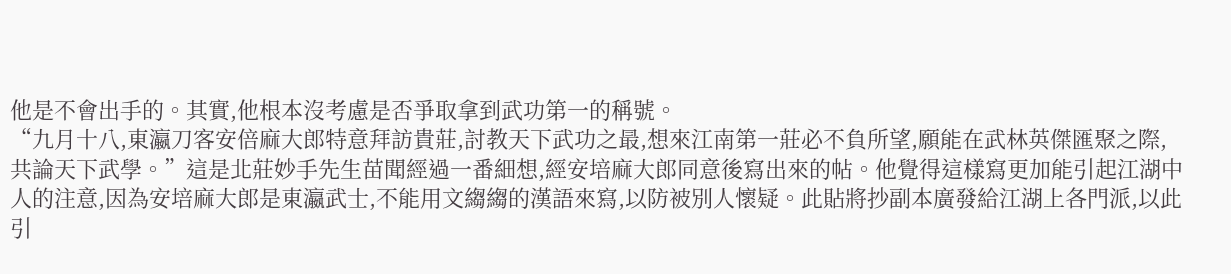他是不會出手的。其實,他根本沒考慮是否爭取拿到武功第一的稱號。
“九月十八,東瀛刀客安倍麻大郎特意拜訪貴莊,討教天下武功之最,想來江南第一莊必不負所望,願能在武林英傑匯聚之際,共論天下武學。”這是北莊妙手先生苗聞經過一番細想,經安培麻大郎同意後寫出來的帖。他覺得這樣寫更加能引起江湖中人的注意,因為安培麻大郎是東瀛武士,不能用文縐縐的漢語來寫,以防被別人懷疑。此貼將抄副本廣發給江湖上各門派,以此引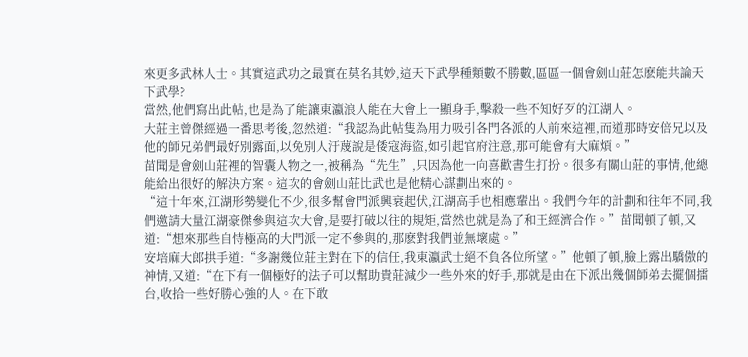來更多武林人士。其實這武功之最實在莫名其妙,這天下武學種類數不勝數,區區一個會劍山莊怎麽能共論天下武學?
當然,他們寫出此帖,也是為了能讓東瀛浪人能在大會上一顯身手,擊殺一些不知好歹的江湖人。
大莊主曾傑經過一番思考後,忽然道:“我認為此帖隻為用力吸引各門各派的人前來這裡,而道那時安倍兄以及他的師兄弟們最好別露面,以免別人汙蔑說是倭寇海盜,如引起官府注意,那可能會有大麻煩。”
苗聞是會劍山莊裡的智囊人物之一,被稱為“先生”,只因為他一向喜歡書生打扮。很多有關山莊的事情,他總能給出很好的解決方案。這次的會劍山莊比武也是他精心謀劃出來的。
“這十年來,江湖形勢變化不少,很多幫會門派興衰起伏,江湖高手也相應輩出。我們今年的計劃和往年不同,我們邀請大量江湖豪傑參與這次大會,是要打破以往的規矩,當然也就是為了和王經濟合作。”苗聞頓了頓,又道:“想來那些自恃極高的大門派一定不參與的,那麽對我們並無壞處。”
安培麻大郎拱手道:“多謝幾位莊主對在下的信任,我東瀛武士絕不負各位所望。”他頓了頓,臉上露出驕傲的神情,又道:“在下有一個極好的法子可以幫助貴莊減少一些外來的好手,那就是由在下派出幾個師弟去擺個擂台,收拾一些好勝心強的人。在下敢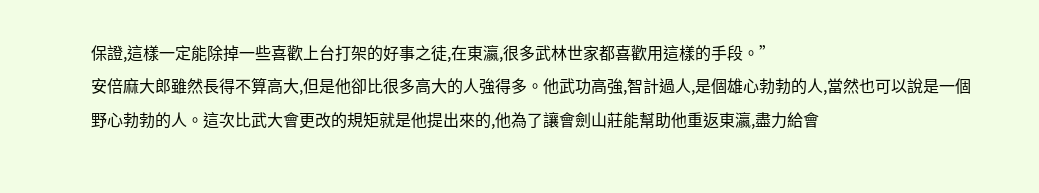保證,這樣一定能除掉一些喜歡上台打架的好事之徒,在東瀛,很多武林世家都喜歡用這樣的手段。”
安倍麻大郎雖然長得不算高大,但是他卻比很多高大的人強得多。他武功高強,智計過人,是個雄心勃勃的人,當然也可以說是一個野心勃勃的人。這次比武大會更改的規矩就是他提出來的,他為了讓會劍山莊能幫助他重返東瀛,盡力給會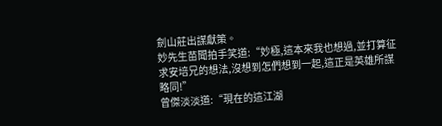劍山莊出謀獻策。
妙先生苗聞拍手笑道:“妙極,這本來我也想過,並打算征求安培兄的想法,沒想到怎們想到一起,這正是英雄所謀略同!”
曾傑淡淡道:“現在的這江湖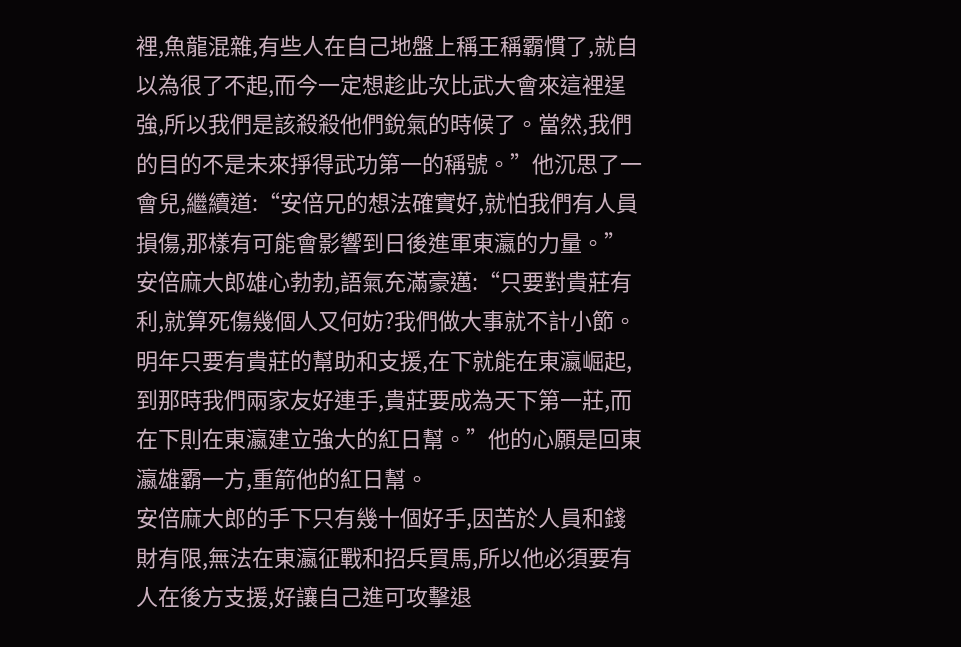裡,魚龍混雜,有些人在自己地盤上稱王稱霸慣了,就自以為很了不起,而今一定想趁此次比武大會來這裡逞強,所以我們是該殺殺他們銳氣的時候了。當然,我們的目的不是未來掙得武功第一的稱號。”他沉思了一會兒,繼續道:“安倍兄的想法確實好,就怕我們有人員損傷,那樣有可能會影響到日後進軍東瀛的力量。”
安倍麻大郎雄心勃勃,語氣充滿豪邁:“只要對貴莊有利,就算死傷幾個人又何妨?我們做大事就不計小節。明年只要有貴莊的幫助和支援,在下就能在東瀛崛起,到那時我們兩家友好連手,貴莊要成為天下第一莊,而在下則在東瀛建立強大的紅日幫。”他的心願是回東瀛雄霸一方,重箭他的紅日幫。
安倍麻大郎的手下只有幾十個好手,因苦於人員和錢財有限,無法在東瀛征戰和招兵買馬,所以他必須要有人在後方支援,好讓自己進可攻擊退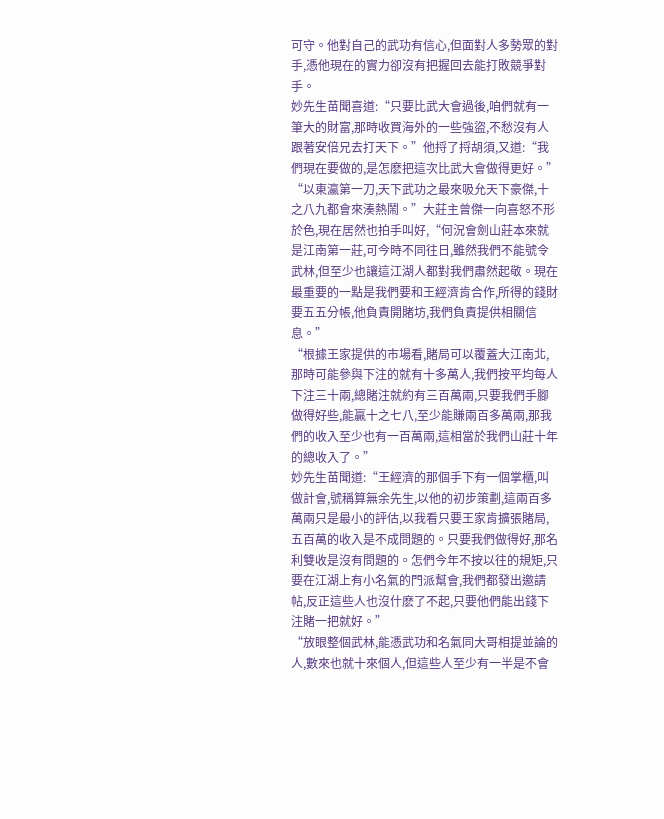可守。他對自己的武功有信心,但面對人多勢眾的對手,憑他現在的實力卻沒有把握回去能打敗競爭對手。
妙先生苗聞喜道:“只要比武大會過後,咱們就有一筆大的財富,那時收買海外的一些強盜,不愁沒有人跟著安倍兄去打天下。”他捋了捋胡須,又道:“我們現在要做的,是怎麽把這次比武大會做得更好。”
“以東瀛第一刀,天下武功之最來吸允天下豪傑,十之八九都會來湊熱鬧。”大莊主曾傑一向喜怒不形於色,現在居然也拍手叫好,“何況會劍山莊本來就是江南第一莊,可今時不同往日,雖然我們不能號令武林,但至少也讓這江湖人都對我們肅然起敬。現在最重要的一點是我們要和王經濟肯合作,所得的錢財要五五分帳,他負責開賭坊,我們負責提供相關信息。”
“根據王家提供的市場看,賭局可以覆蓋大江南北,那時可能參與下注的就有十多萬人,我們按平均每人下注三十兩,總賭注就約有三百萬兩,只要我們手腳做得好些,能贏十之七八,至少能賺兩百多萬兩,那我們的收入至少也有一百萬兩,這相當於我們山莊十年的總收入了。”
妙先生苗聞道:“王經濟的那個手下有一個掌櫃,叫做計會,號稱算無余先生,以他的初步策劃,這兩百多萬兩只是最小的評估,以我看只要王家肯擴張賭局,五百萬的收入是不成問題的。只要我們做得好,那名利雙收是沒有問題的。怎們今年不按以往的規矩,只要在江湖上有小名氣的門派幫會,我們都發出邀請帖,反正這些人也沒什麽了不起,只要他們能出錢下注賭一把就好。”
“放眼整個武林,能憑武功和名氣同大哥相提並論的人,數來也就十來個人,但這些人至少有一半是不會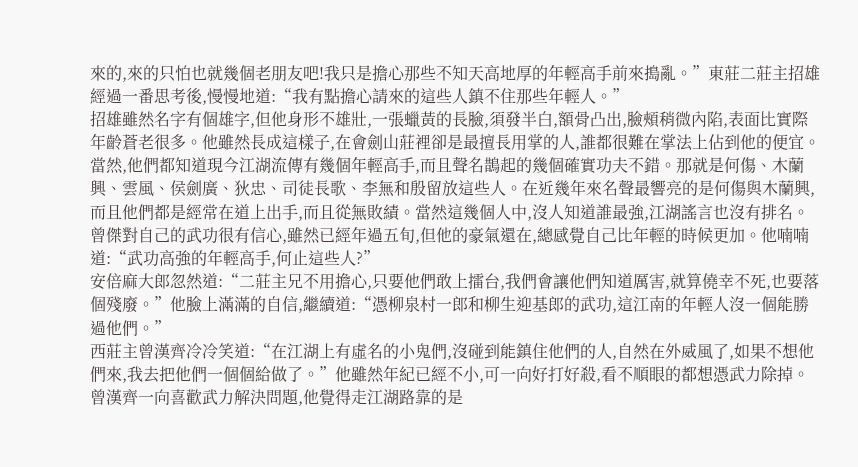來的,來的只怕也就幾個老朋友吧!我只是擔心那些不知天高地厚的年輕高手前來搗亂。”東莊二莊主招雄經過一番思考後,慢慢地道:“我有點擔心請來的這些人鎮不住那些年輕人。”
招雄雖然名字有個雄字,但他身形不雄壯,一張蠟黃的長臉,須發半白,額骨凸出,臉頰稍微內陷,表面比實際年齡蒼老很多。他雖然長成這樣子,在會劍山莊裡卻是最擅長用掌的人,誰都很難在掌法上佔到他的便宜。
當然,他們都知道現今江湖流傳有幾個年輕高手,而且聲名鵲起的幾個確實功夫不錯。那就是何傷、木蘭興、雲風、侯劍廣、狄忠、司徒長歌、李無和殷留放這些人。在近幾年來名聲最響亮的是何傷與木蘭興,而且他們都是經常在道上出手,而且從無敗績。當然這幾個人中,沒人知道誰最強,江湖謠言也沒有排名。
曾傑對自己的武功很有信心,雖然已經年過五旬,但他的豪氣還在,總感覺自己比年輕的時候更加。他喃喃道:“武功高強的年輕高手,何止這些人?”
安倍麻大郎忽然道:“二莊主兄不用擔心,只要他們敢上擂台,我們會讓他們知道厲害,就算僥幸不死,也要落個殘廢。”他臉上滿滿的自信,繼續道:“憑柳泉村一郎和柳生迎基郎的武功,這江南的年輕人沒一個能勝過他們。”
西莊主曾漢齊冷冷笑道:“在江湖上有虛名的小鬼們,沒碰到能鎮住他們的人,自然在外威風了,如果不想他們來,我去把他們一個個給做了。”他雖然年紀已經不小,可一向好打好殺,看不順眼的都想憑武力除掉。
曾漢齊一向喜歡武力解決問題,他覺得走江湖路靠的是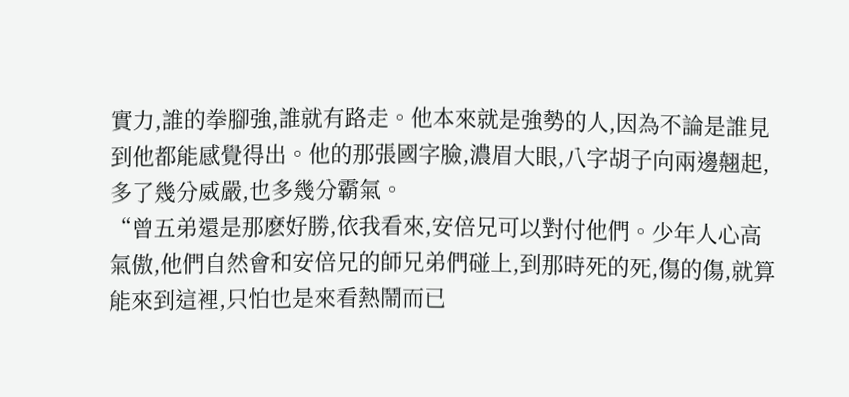實力,誰的拳腳強,誰就有路走。他本來就是強勢的人,因為不論是誰見到他都能感覺得出。他的那張國字臉,濃眉大眼,八字胡子向兩邊翹起,多了幾分威嚴,也多幾分霸氣。
“曾五弟還是那麽好勝,依我看來,安倍兄可以對付他們。少年人心高氣傲,他們自然會和安倍兄的師兄弟們碰上,到那時死的死,傷的傷,就算能來到這裡,只怕也是來看熱鬧而已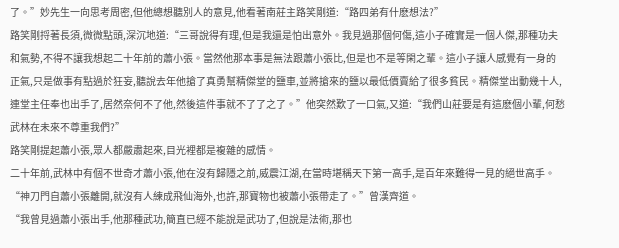了。”妙先生一向思考周密,但他總想聽別人的意見,他看著南莊主路笑剛道:“路四弟有什麽想法?”
路笑剛捋著長須,微微點頭,深沉地道:“三哥說得有理,但是我還是怕出意外。我見過那個何傷,這小子確實是一個人傑,那種功夫和氣勢,不得不讓我想起二十年前的蕭小張。當然他那本事是無法跟蕭小張比,但是也不是等閑之輩。這小子讓人感覺有一身的正氣,只是做事有點過於狂妄,聽說去年他搶了真勇幫精傑堂的鹽車,並將搶來的鹽以最低價賣給了很多貧民。精傑堂出動幾十人,連堂主任奉也出手了,居然奈何不了他,然後這件事就不了了之了。”他突然歎了一口氣,又道:“我們山莊要是有這麽個小輩,何愁武林在未來不尊重我們?”
路笑剛提起蕭小張,眾人都嚴肅起來,目光裡都是複雜的感情。
二十年前,武林中有個不世奇才蕭小張,他在沒有歸隱之前,威震江湖,在當時堪稱天下第一高手,是百年來難得一見的絕世高手。
“神刀門自蕭小張離開,就沒有人練成飛仙海外,也許,那寶物也被蕭小張帶走了。”曾漢齊道。
“我曾見過蕭小張出手,他那種武功,簡直已經不能說是武功了,但說是法術,那也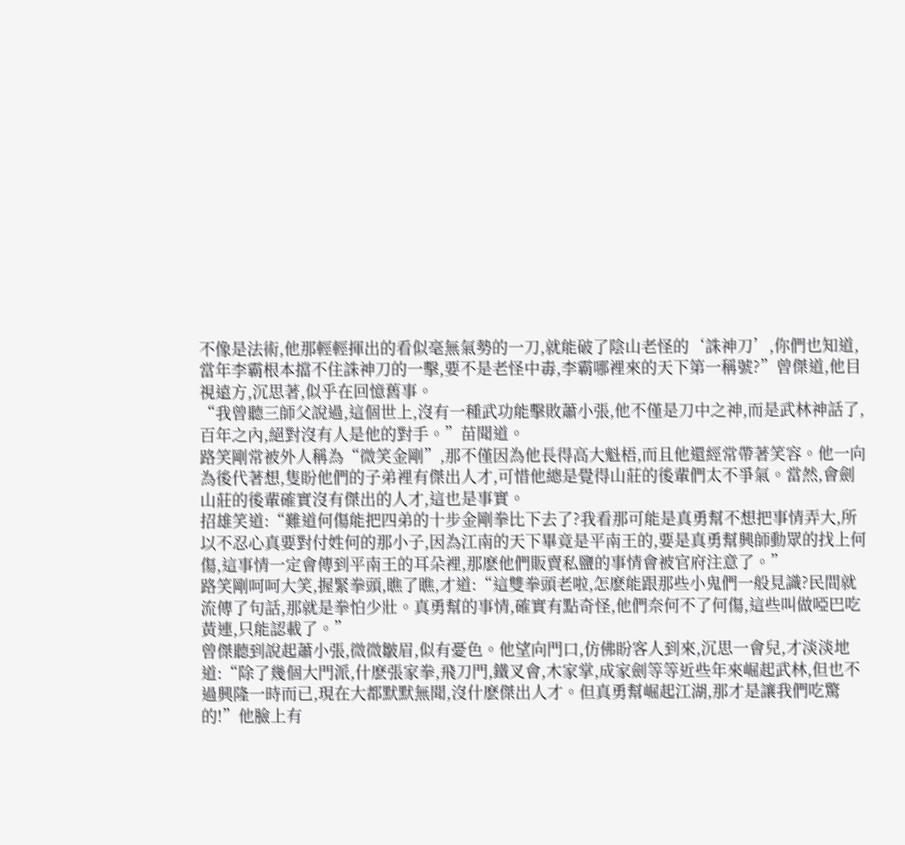不像是法術,他那輕輕揮出的看似毫無氣勢的一刀,就能破了陰山老怪的‘誅神刀’,你們也知道,當年李霸根本擋不住誅神刀的一擊,要不是老怪中毒,李霸哪裡來的天下第一稱號?”曾傑道,他目視遠方,沉思著,似乎在回憶舊事。
“我曾聽三師父說過,這個世上,沒有一種武功能擊敗蕭小張,他不僅是刀中之神,而是武林神話了,百年之內,絕對沒有人是他的對手。”苗聞道。
路笑剛常被外人稱為“微笑金剛”,那不僅因為他長得高大魁梧,而且他還經常帶著笑容。他一向為後代著想,隻盼他們的子弟裡有傑出人才,可惜他總是覺得山莊的後輩們太不爭氣。當然,會劍山莊的後輩確實沒有傑出的人才,這也是事實。
招雄笑道:“難道何傷能把四弟的十步金剛拳比下去了?我看那可能是真勇幫不想把事情弄大,所以不忍心真要對付姓何的那小子,因為江南的天下畢竟是平南王的,要是真勇幫興師動眾的找上何傷,這事情一定會傳到平南王的耳朵裡,那麽他們販賣私鹽的事情會被官府注意了。”
路笑剛呵呵大笑,握緊拳頭,瞧了瞧,才道:“這雙拳頭老啦,怎麽能跟那些小鬼們一般見識?民間就流傳了句話,那就是拳怕少壯。真勇幫的事情,確實有點奇怪,他們奈何不了何傷,這些叫做啞巴吃黃連,只能認載了。”
曾傑聽到說起蕭小張,微微皺眉,似有憂色。他望向門口,仿佛盼客人到來,沉思一會兒,才淡淡地道:“除了幾個大門派,什麽張家拳,飛刀門,鐵叉會,木家掌,成家劍等等近些年來崛起武林,但也不過興隆一時而已,現在大都默默無聞,沒什麽傑出人才。但真勇幫崛起江湖,那才是讓我們吃驚的!”他臉上有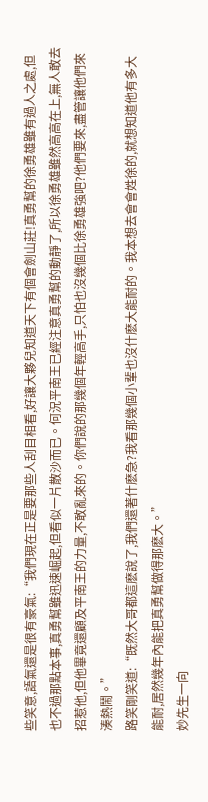些笑意,語氣還是很有豪氣:“我們現在正是要那些人刮目相看,好讓大夥兒知道天下有個會劍山莊!真勇幫的徐勇雄雖有過人之處,但也不過那點本事,真勇幫雖迅速崛起,但看似一片散沙而已。何況平南王已經注意真勇幫的動靜了,所以徐勇雄雖然高高在上,無人敢去招惹他,但他畢竟還顧及平南王的力量,不敢亂來的。你們說的那幾個年輕高手,只怕也沒幾個比徐勇雄強吧?他們要來,盡管讓他們來湊熱鬧。”
路笑剛笑道:“既然大哥都這麽說了,我們還著什麽急?我看那幾個小輩也沒什麽大能耐的。我本想去會會姓徐的,就想知道他有多大能耐,居然幾年內能把真勇幫做得那麽大。”
妙先生一向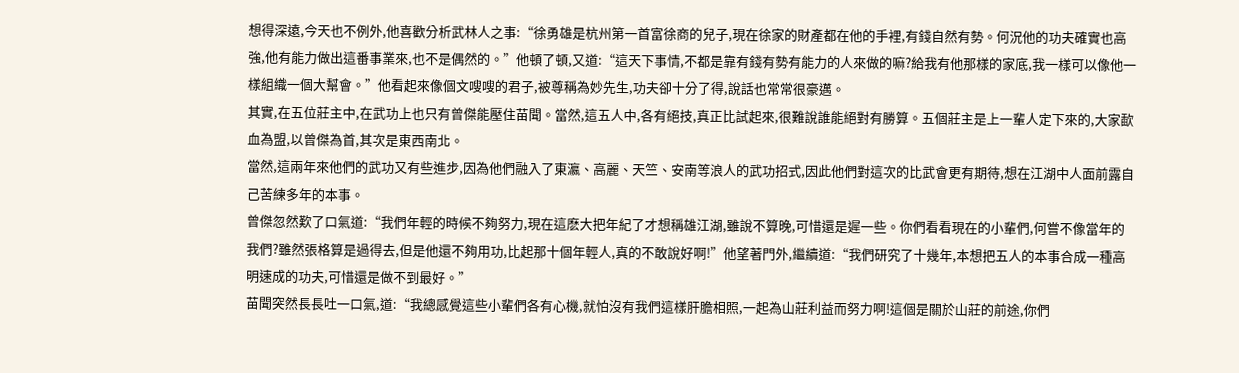想得深遠,今天也不例外,他喜歡分析武林人之事:“徐勇雄是杭州第一首富徐商的兒子,現在徐家的財產都在他的手裡,有錢自然有勢。何況他的功夫確實也高強,他有能力做出這番事業來,也不是偶然的。”他頓了頓,又道:“這天下事情,不都是靠有錢有勢有能力的人來做的嘛?給我有他那樣的家底,我一樣可以像他一樣組織一個大幫會。”他看起來像個文嗖嗖的君子,被尊稱為妙先生,功夫卻十分了得,說話也常常很豪邁。
其實,在五位莊主中,在武功上也只有曾傑能壓住苗聞。當然,這五人中,各有絕技,真正比試起來,很難說誰能絕對有勝算。五個莊主是上一輩人定下來的,大家歃血為盟,以曾傑為首,其次是東西南北。
當然,這兩年來他們的武功又有些進步,因為他們融入了東瀛、高麗、天竺、安南等浪人的武功招式,因此他們對這次的比武會更有期待,想在江湖中人面前露自己苦練多年的本事。
曾傑忽然歎了口氣道:“我們年輕的時候不夠努力,現在這麽大把年紀了才想稱雄江湖,雖說不算晚,可惜還是遲一些。你們看看現在的小輩們,何嘗不像當年的我們?雖然張格算是過得去,但是他還不夠用功,比起那十個年輕人,真的不敢說好啊!”他望著門外,繼續道:“我們研究了十幾年,本想把五人的本事合成一種高明速成的功夫,可惜還是做不到最好。”
苗聞突然長長吐一口氣,道:“我總感覺這些小輩們各有心機,就怕沒有我們這樣肝膽相照,一起為山莊利益而努力啊!這個是關於山莊的前途,你們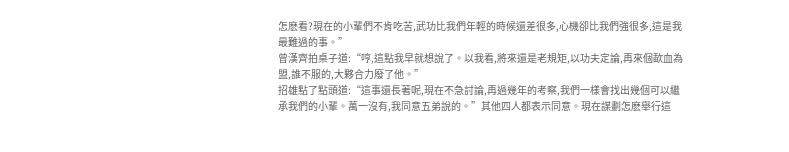怎麽看?現在的小輩們不肯吃苦,武功比我們年輕的時候還差很多,心機卻比我們強很多,這是我最難過的事。”
曾漢齊拍桌子道:“哼,這點我早就想說了。以我看,將來還是老規矩,以功夫定論,再來個歃血為盟,誰不服的,大夥合力廢了他。”
招雄點了點頭道:“這事還長著呢,現在不急討論,再過幾年的考察,我們一樣會找出幾個可以繼承我們的小輩。萬一沒有,我同意五弟說的。”其他四人都表示同意。現在謀劃怎麽舉行這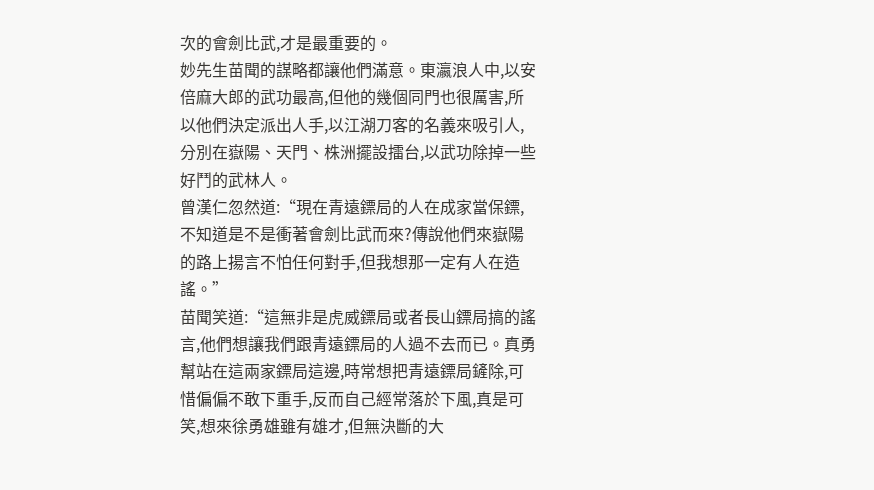次的會劍比武,才是最重要的。
妙先生苗聞的謀略都讓他們滿意。東瀛浪人中,以安倍麻大郎的武功最高,但他的幾個同門也很厲害,所以他們決定派出人手,以江湖刀客的名義來吸引人,分別在嶽陽、天門、株洲擺設擂台,以武功除掉一些好鬥的武林人。
曾漢仁忽然道:“現在青遠鏢局的人在成家當保鏢,不知道是不是衝著會劍比武而來?傳說他們來嶽陽的路上揚言不怕任何對手,但我想那一定有人在造謠。”
苗聞笑道:“這無非是虎威鏢局或者長山鏢局搞的謠言,他們想讓我們跟青遠鏢局的人過不去而已。真勇幫站在這兩家鏢局這邊,時常想把青遠鏢局鏟除,可惜偏偏不敢下重手,反而自己經常落於下風,真是可笑,想來徐勇雄雖有雄才,但無決斷的大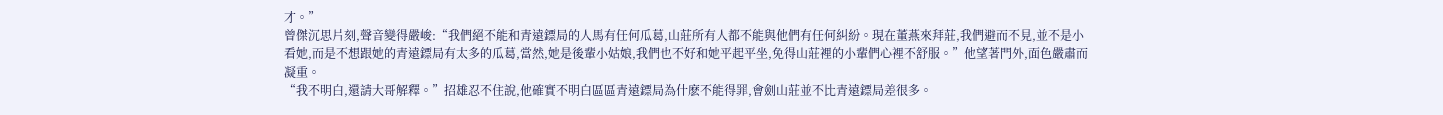才。”
曾傑沉思片刻,聲音變得嚴峻:“我們絕不能和青遠鏢局的人馬有任何瓜葛,山莊所有人都不能與他們有任何糾紛。現在董燕來拜莊,我們避而不見,並不是小看她,而是不想跟她的青遠鏢局有太多的瓜葛,當然,她是後輩小姑娘,我們也不好和她平起平坐,免得山莊裡的小輩們心裡不舒服。”他望著門外,面色嚴肅而凝重。
“我不明白,還請大哥解釋。”招雄忍不住說,他確實不明白區區青遠鏢局為什麽不能得罪,會劍山莊並不比青遠鏢局差很多。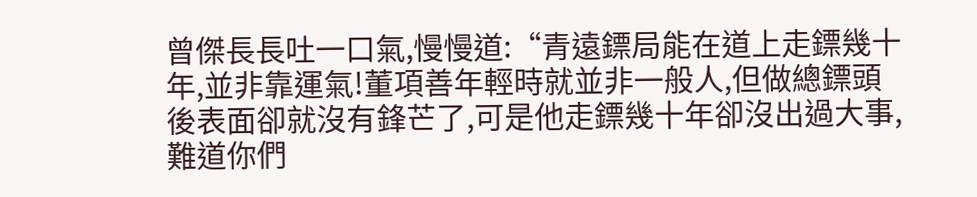曾傑長長吐一口氣,慢慢道:“青遠鏢局能在道上走鏢幾十年,並非靠運氣!董項善年輕時就並非一般人,但做總鏢頭後表面卻就沒有鋒芒了,可是他走鏢幾十年卻沒出過大事,難道你們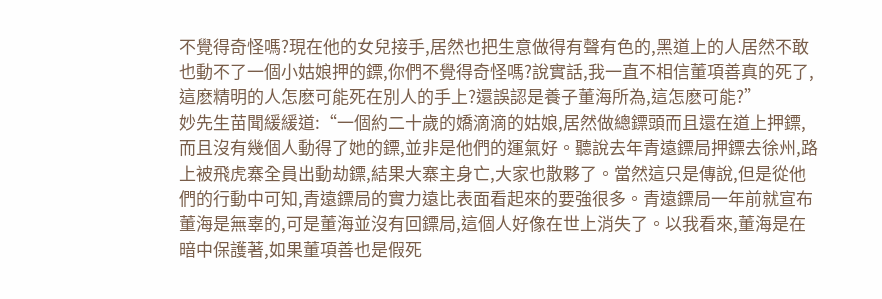不覺得奇怪嗎?現在他的女兒接手,居然也把生意做得有聲有色的,黑道上的人居然不敢也動不了一個小姑娘押的鏢,你們不覺得奇怪嗎?說實話,我一直不相信董項善真的死了,這麽精明的人怎麽可能死在別人的手上?還誤認是養子董海所為,這怎麽可能?”
妙先生苗聞緩緩道:“一個約二十歲的嬌滴滴的姑娘,居然做總鏢頭而且還在道上押鏢,而且沒有幾個人動得了她的鏢,並非是他們的運氣好。聽說去年青遠鏢局押鏢去徐州,路上被飛虎寨全員出動劫鏢,結果大寨主身亡,大家也散夥了。當然這只是傳說,但是從他們的行動中可知,青遠鏢局的實力遠比表面看起來的要強很多。青遠鏢局一年前就宣布董海是無辜的,可是董海並沒有回鏢局,這個人好像在世上消失了。以我看來,董海是在暗中保護著,如果董項善也是假死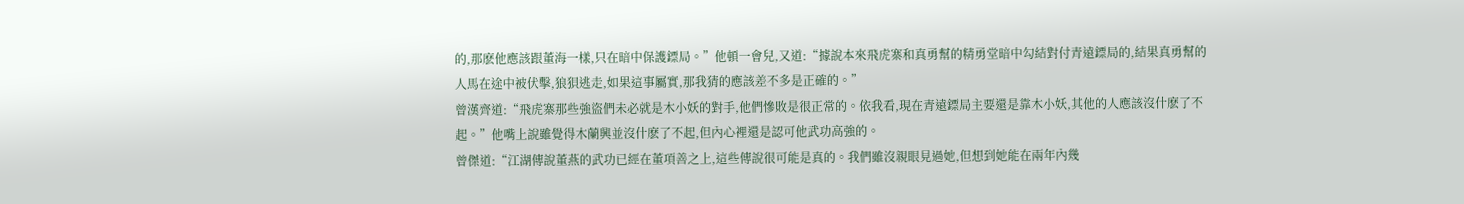的,那麽他應該跟董海一樣,只在暗中保護鏢局。”他頓一會兒,又道:“據說本來飛虎寨和真勇幫的精勇堂暗中勾結對付青遠鏢局的,結果真勇幫的人馬在途中被伏擊,狼狽逃走,如果這事屬實,那我猜的應該差不多是正確的。”
曾漢齊道:“飛虎寨那些強盜們未必就是木小妖的對手,他們慘敗是很正常的。依我看,現在青遠鏢局主要還是靠木小妖,其他的人應該沒什麽了不起。”他嘴上說雖覺得木蘭興並沒什麽了不起,但內心裡還是認可他武功高強的。
曾傑道:“江湖傳說董燕的武功已經在董項善之上,這些傳說很可能是真的。我們雖沒親眼見過她,但想到她能在兩年內幾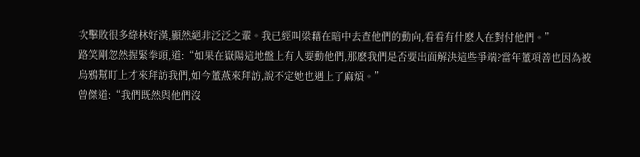次擊敗很多綠林好漢,顯然絕非泛泛之輩。我已經叫梁藉在暗中去查他們的動向,看看有什麽人在對付他們。”
路笑剛忽然握緊拳頭,道:“如果在嶽陽這地盤上有人要動他們,那麽我們是否要出面解決這些爭端?當年董項善也因為被烏鴉幫盯上才來拜訪我們,如今董燕來拜訪,說不定她也遇上了麻煩。”
曾傑道:“我們既然與他們沒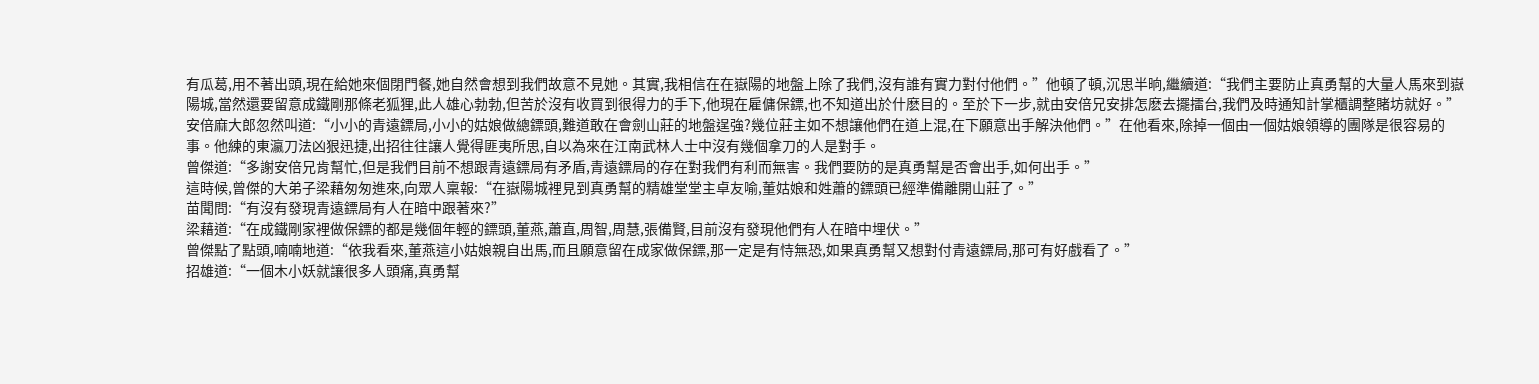有瓜葛,用不著出頭,現在給她來個閉門餐,她自然會想到我們故意不見她。其實,我相信在在嶽陽的地盤上除了我們,沒有誰有實力對付他們。”他頓了頓,沉思半晌,繼續道:“我們主要防止真勇幫的大量人馬來到嶽陽城,當然還要留意成鐵剛那條老狐狸,此人雄心勃勃,但苦於沒有收買到很得力的手下,他現在雇傭保鏢,也不知道出於什麽目的。至於下一步,就由安倍兄安排怎麽去擺擂台,我們及時通知計掌櫃調整賭坊就好。”
安倍麻大郎忽然叫道:“小小的青遠鏢局,小小的姑娘做總鏢頭,難道敢在會劍山莊的地盤逞強?幾位莊主如不想讓他們在道上混,在下願意出手解決他們。”在他看來,除掉一個由一個姑娘領導的團隊是很容易的事。他練的東瀛刀法凶狠迅捷,出招往往讓人覺得匪夷所思,自以為來在江南武林人士中沒有幾個拿刀的人是對手。
曾傑道:“多謝安倍兄肯幫忙,但是我們目前不想跟青遠鏢局有矛盾,青遠鏢局的存在對我們有利而無害。我們要防的是真勇幫是否會出手,如何出手。”
這時候,曾傑的大弟子梁藉匆匆進來,向眾人稟報:“在嶽陽城裡見到真勇幫的精雄堂堂主卓友喻,董姑娘和姓蕭的鏢頭已經準備離開山莊了。”
苗聞問:“有沒有發現青遠鏢局有人在暗中跟著來?”
梁藉道:“在成鐵剛家裡做保鏢的都是幾個年輕的鏢頭,董燕,蕭直,周智,周慧,張備賢,目前沒有發現他們有人在暗中埋伏。”
曾傑點了點頭,喃喃地道:“依我看來,董燕這小姑娘親自出馬,而且願意留在成家做保鏢,那一定是有恃無恐,如果真勇幫又想對付青遠鏢局,那可有好戲看了。”
招雄道:“一個木小妖就讓很多人頭痛,真勇幫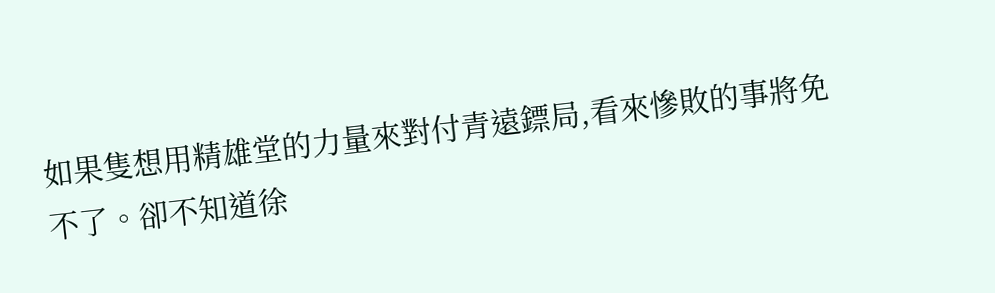如果隻想用精雄堂的力量來對付青遠鏢局,看來慘敗的事將免不了。卻不知道徐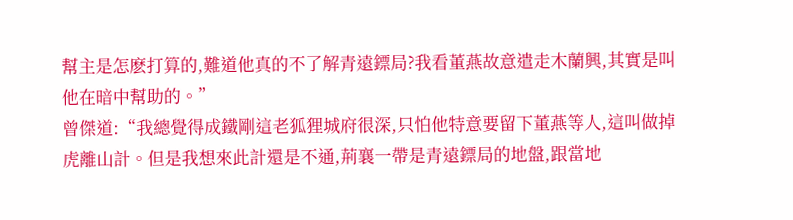幫主是怎麽打算的,難道他真的不了解青遠鏢局?我看董燕故意遣走木蘭興,其實是叫他在暗中幫助的。”
曾傑道:“我總覺得成鐵剛這老狐狸城府很深,只怕他特意要留下董燕等人,這叫做掉虎離山計。但是我想來此計還是不通,荊襄一帶是青遠鏢局的地盤,跟當地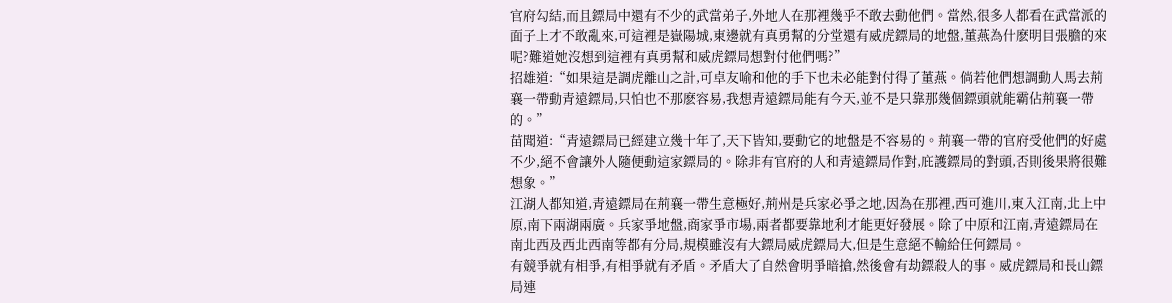官府勾結,而且鏢局中還有不少的武當弟子,外地人在那裡幾乎不敢去動他們。當然,很多人都看在武當派的面子上才不敢亂來,可這裡是嶽陽城,東邊就有真勇幫的分堂還有威虎鏢局的地盤,董燕為什麽明目張膽的來呢?難道她沒想到這裡有真勇幫和威虎鏢局想對付他們嗎?”
招雄道:“如果這是調虎離山之計,可卓友喻和他的手下也未必能對付得了董燕。倘若他們想調動人馬去荊襄一帶動青遠鏢局,只怕也不那麽容易,我想青遠鏢局能有今天,並不是只靠那幾個鏢頭就能霸佔荊襄一帶的。”
苗聞道:“青遠鏢局已經建立幾十年了,天下皆知,要動它的地盤是不容易的。荊襄一帶的官府受他們的好處不少,絕不會讓外人隨便動這家鏢局的。除非有官府的人和青遠鏢局作對,庇護鏢局的對頭,否則後果將很難想象。”
江湖人都知道,青遠鏢局在荊襄一帶生意極好,荊州是兵家必爭之地,因為在那裡,西可進川,東入江南,北上中原,南下兩湖兩廣。兵家爭地盤,商家爭市場,兩者都要靠地利才能更好發展。除了中原和江南,青遠鏢局在南北西及西北西南等都有分局,規模雖沒有大鏢局威虎鏢局大,但是生意絕不輸給任何鏢局。
有競爭就有相爭,有相爭就有矛盾。矛盾大了自然會明爭暗搶,然後會有劫鏢殺人的事。威虎鏢局和長山鏢局連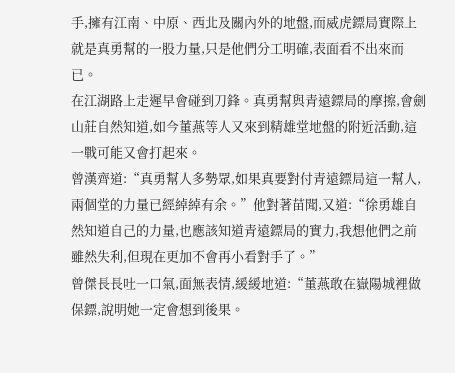手,擁有江南、中原、西北及關內外的地盤,而威虎鏢局實際上就是真勇幫的一股力量,只是他們分工明確,表面看不出來而已。
在江湖路上走遲早會碰到刀鋒。真勇幫與青遠鏢局的摩擦,會劍山莊自然知道,如今董燕等人又來到精雄堂地盤的附近活動,這一戰可能又會打起來。
曾漢齊道:“真勇幫人多勢眾,如果真要對付青遠鏢局這一幫人,兩個堂的力量已經綽綽有余。”他對著苗聞,又道:“徐勇雄自然知道自己的力量,也應該知道青遠鏢局的實力,我想他們之前雖然失利,但現在更加不會再小看對手了。”
曾傑長長吐一口氣,面無表情,緩緩地道:“董燕敢在嶽陽城裡做保鏢,說明她一定會想到後果。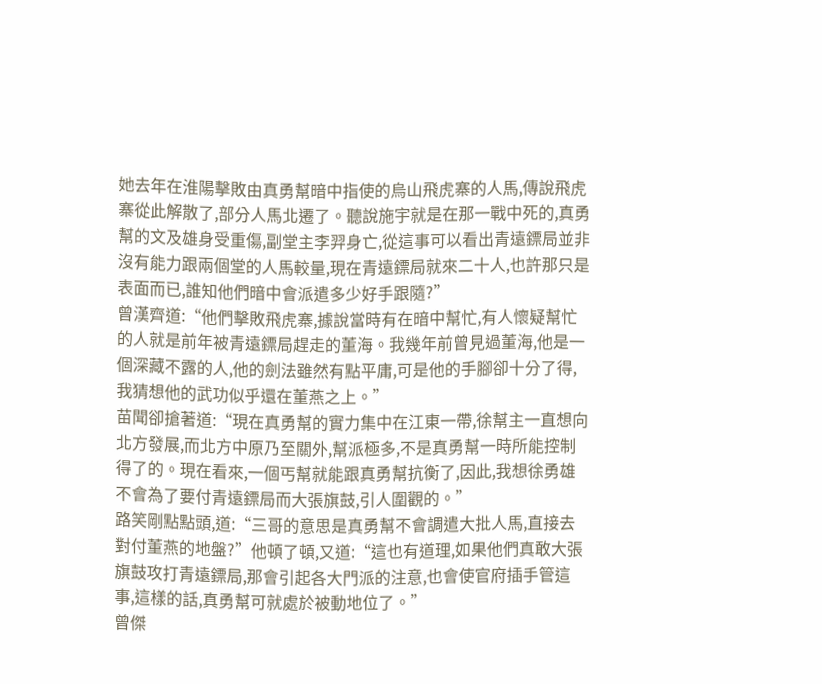她去年在淮陽擊敗由真勇幫暗中指使的烏山飛虎寨的人馬,傳說飛虎寨從此解散了,部分人馬北遷了。聽說施宇就是在那一戰中死的,真勇幫的文及雄身受重傷,副堂主李羿身亡,從這事可以看出青遠鏢局並非沒有能力跟兩個堂的人馬較量,現在青遠鏢局就來二十人,也許那只是表面而已,誰知他們暗中會派遣多少好手跟隨?”
曾漢齊道:“他們擊敗飛虎寨,據說當時有在暗中幫忙,有人懷疑幫忙的人就是前年被青遠鏢局趕走的董海。我幾年前曾見過董海,他是一個深藏不露的人,他的劍法雖然有點平庸,可是他的手腳卻十分了得,我猜想他的武功似乎還在董燕之上。”
苗聞卻搶著道:“現在真勇幫的實力集中在江東一帶,徐幫主一直想向北方發展,而北方中原乃至關外,幫派極多,不是真勇幫一時所能控制得了的。現在看來,一個丐幫就能跟真勇幫抗衡了,因此,我想徐勇雄不會為了要付青遠鏢局而大張旗鼓,引人圍觀的。”
路笑剛點點頭,道:“三哥的意思是真勇幫不會調遣大批人馬,直接去對付董燕的地盤?”他頓了頓,又道:“這也有道理,如果他們真敢大張旗鼓攻打青遠鏢局,那會引起各大門派的注意,也會使官府插手管這事,這樣的話,真勇幫可就處於被動地位了。”
曾傑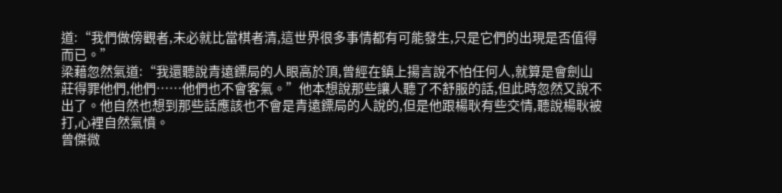道:“我們做傍觀者,未必就比當棋者清,這世界很多事情都有可能發生,只是它們的出現是否值得而已。”
梁藉忽然氣道:“我還聽說青遠鏢局的人眼高於頂,曾經在鎮上揚言說不怕任何人,就算是會劍山莊得罪他們,他們……他們也不會客氣。”他本想說那些讓人聽了不舒服的話,但此時忽然又說不出了。他自然也想到那些話應該也不會是青遠鏢局的人說的,但是他跟楊耿有些交情,聽說楊耿被打,心裡自然氣憤。
曾傑微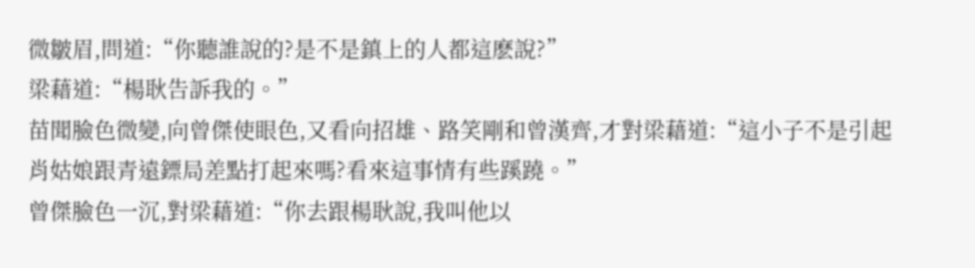微皺眉,問道:“你聽誰說的?是不是鎮上的人都這麽說?”
梁藉道:“楊耿告訴我的。”
苗聞臉色微變,向曾傑使眼色,又看向招雄、路笑剛和曾漢齊,才對梁藉道:“這小子不是引起肖姑娘跟青遠鏢局差點打起來嗎?看來這事情有些蹊蹺。”
曾傑臉色一沉,對梁藉道:“你去跟楊耿說,我叫他以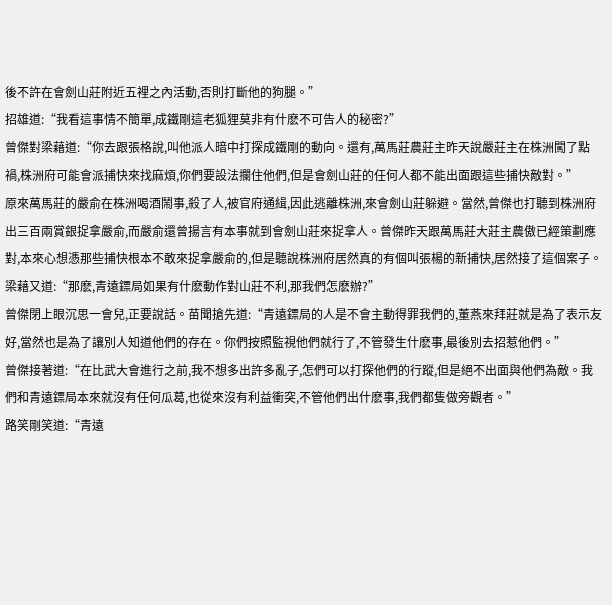後不許在會劍山莊附近五裡之內活動,否則打斷他的狗腿。”
招雄道:“我看這事情不簡單,成鐵剛這老狐狸莫非有什麽不可告人的秘密?”
曾傑對梁藉道:“你去跟張格說,叫他派人暗中打探成鐵剛的動向。還有,萬馬莊農莊主昨天說嚴莊主在株洲闖了點禍,株洲府可能會派捕快來找麻煩,你們要設法攔住他們,但是會劍山莊的任何人都不能出面跟這些捕快敵對。”
原來萬馬莊的嚴俞在株洲喝酒鬧事,殺了人,被官府通緝,因此逃離株洲,來會劍山莊躲避。當然,曾傑也打聽到株洲府出三百兩賞銀捉拿嚴俞,而嚴俞還曾揚言有本事就到會劍山莊來捉拿人。曾傑昨天跟萬馬莊大莊主農傲已經策劃應對,本來心想憑那些捕快根本不敢來捉拿嚴俞的,但是聽說株洲府居然真的有個叫張楊的新捕快,居然接了這個案子。
梁藉又道:“那麽,青遠鏢局如果有什麽動作對山莊不利,那我們怎麽辦?”
曾傑閉上眼沉思一會兒,正要說話。苗聞搶先道:“青遠鏢局的人是不會主動得罪我們的,董燕來拜莊就是為了表示友好,當然也是為了讓別人知道他們的存在。你們按照監視他們就行了,不管發生什麽事,最後別去招惹他們。”
曾傑接著道:“在比武大會進行之前,我不想多出許多亂子,怎們可以打探他們的行蹤,但是絕不出面與他們為敵。我們和青遠鏢局本來就沒有任何瓜葛,也從來沒有利益衝突,不管他們出什麽事,我們都隻做旁觀者。”
路笑剛笑道:“青遠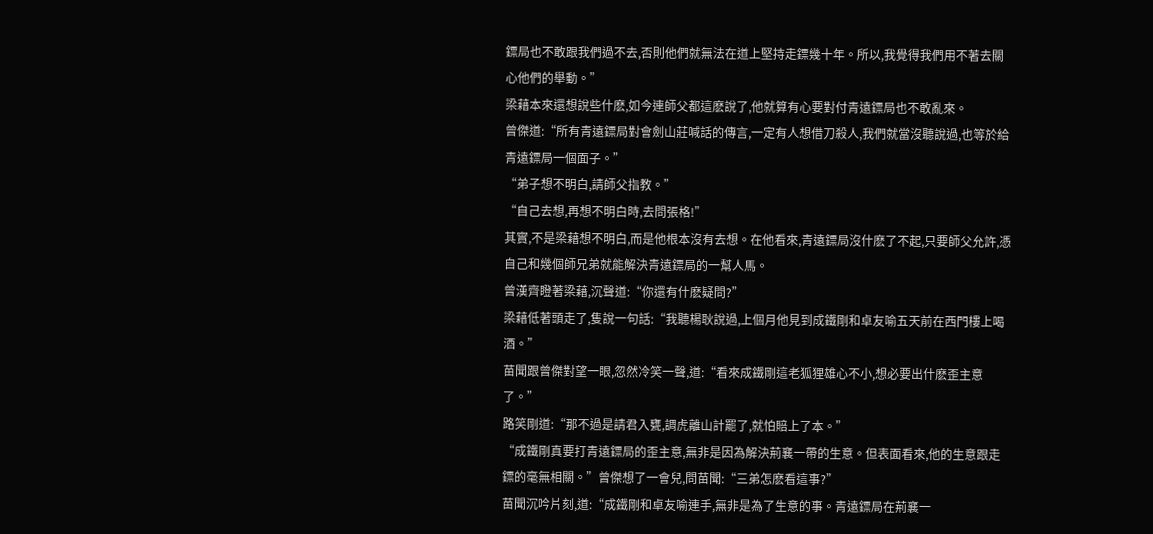鏢局也不敢跟我們過不去,否則他們就無法在道上堅持走鏢幾十年。所以,我覺得我們用不著去關心他們的舉動。”
梁藉本來還想說些什麽,如今連師父都這麽說了,他就算有心要對付青遠鏢局也不敢亂來。
曾傑道:“所有青遠鏢局對會劍山莊喊話的傳言,一定有人想借刀殺人,我們就當沒聽說過,也等於給青遠鏢局一個面子。”
“弟子想不明白,請師父指教。”
“自己去想,再想不明白時,去問張格!”
其實,不是梁藉想不明白,而是他根本沒有去想。在他看來,青遠鏢局沒什麽了不起,只要師父允許,憑自己和幾個師兄弟就能解決青遠鏢局的一幫人馬。
曾漢齊瞪著梁藉,沉聲道:“你還有什麽疑問?”
梁藉低著頭走了,隻說一句話:“我聽楊耿說過,上個月他見到成鐵剛和卓友喻五天前在西門樓上喝酒。”
苗聞跟曾傑對望一眼,忽然冷笑一聲,道:“看來成鐵剛這老狐狸雄心不小,想必要出什麽歪主意了。”
路笑剛道:“那不過是請君入甕,調虎離山計罷了,就怕賠上了本。”
“成鐵剛真要打青遠鏢局的歪主意,無非是因為解決荊襄一帶的生意。但表面看來,他的生意跟走鏢的毫無相關。”曾傑想了一會兒,問苗聞:“三弟怎麽看這事?”
苗聞沉吟片刻,道:“成鐵剛和卓友喻連手,無非是為了生意的事。青遠鏢局在荊襄一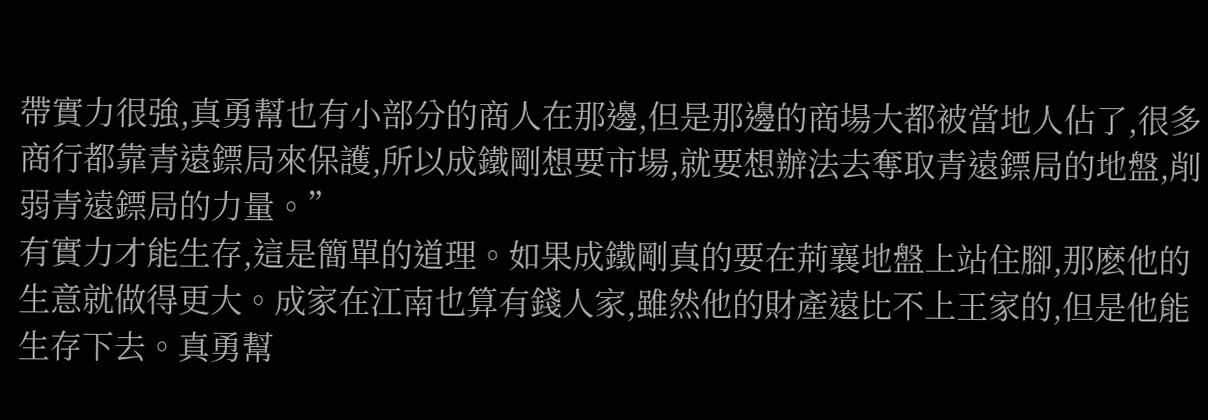帶實力很強,真勇幫也有小部分的商人在那邊,但是那邊的商場大都被當地人佔了,很多商行都靠青遠鏢局來保護,所以成鐵剛想要市場,就要想辦法去奪取青遠鏢局的地盤,削弱青遠鏢局的力量。”
有實力才能生存,這是簡單的道理。如果成鐵剛真的要在荊襄地盤上站住腳,那麽他的生意就做得更大。成家在江南也算有錢人家,雖然他的財產遠比不上王家的,但是他能生存下去。真勇幫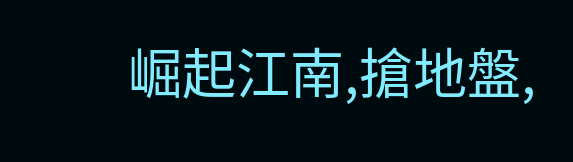崛起江南,搶地盤,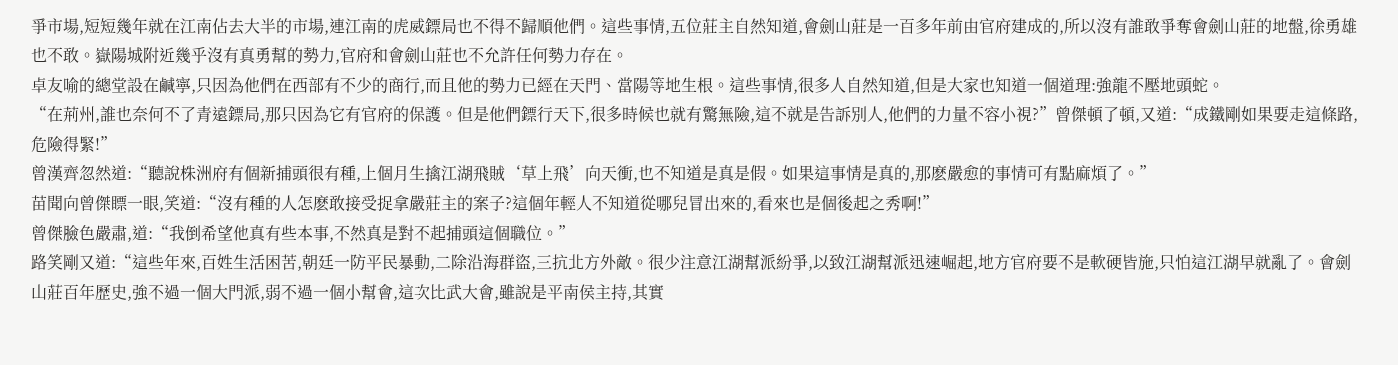爭市場,短短幾年就在江南佔去大半的市場,連江南的虎威鏢局也不得不歸順他們。這些事情,五位莊主自然知道,會劍山莊是一百多年前由官府建成的,所以沒有誰敢爭奪會劍山莊的地盤,徐勇雄也不敢。嶽陽城附近幾乎沒有真勇幫的勢力,官府和會劍山莊也不允許任何勢力存在。
卓友喻的總堂設在鹹寧,只因為他們在西部有不少的商行,而且他的勢力已經在天門、當陽等地生根。這些事情,很多人自然知道,但是大家也知道一個道理:強龍不壓地頭蛇。
“在荊州,誰也奈何不了青遠鏢局,那只因為它有官府的保護。但是他們鏢行天下,很多時候也就有驚無險,這不就是告訴別人,他們的力量不容小視?”曾傑頓了頓,又道:“成鐵剛如果要走這條路,危險得緊!”
曾漢齊忽然道:“聽說株洲府有個新捕頭很有種,上個月生擒江湖飛賊‘草上飛’向天衝,也不知道是真是假。如果這事情是真的,那麽嚴愈的事情可有點麻煩了。”
苗聞向曾傑瞟一眼,笑道:“沒有種的人怎麽敢接受捉拿嚴莊主的案子?這個年輕人不知道從哪兒冒出來的,看來也是個後起之秀啊!”
曾傑臉色嚴肅,道:“我倒希望他真有些本事,不然真是對不起捕頭這個職位。”
路笑剛又道:“這些年來,百姓生活困苦,朝廷一防平民暴動,二除沿海群盜,三抗北方外敵。很少注意江湖幫派紛爭,以致江湖幫派迅速崛起,地方官府要不是軟硬皆施,只怕這江湖早就亂了。會劍山莊百年歷史,強不過一個大門派,弱不過一個小幫會,這次比武大會,雖說是平南侯主持,其實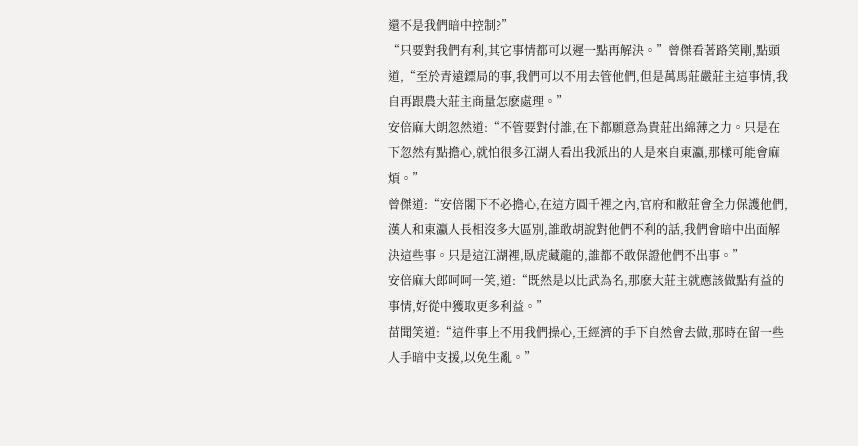還不是我們暗中控制?”
“只要對我們有利,其它事情都可以遲一點再解決。”曾傑看著路笑剛,點頭道,“至於青遠鏢局的事,我們可以不用去管他們,但是萬馬莊嚴莊主這事情,我自再跟農大莊主商量怎麽處理。”
安倍麻大朗忽然道:“不管要對付誰,在下都願意為貴莊出綿薄之力。只是在下忽然有點擔心,就怕很多江湖人看出我派出的人是來自東瀛,那樣可能會麻煩。”
曾傑道:“安倍閣下不必擔心,在這方圓千裡之內,官府和敝莊會全力保護他們,漢人和東瀛人長相沒多大區別,誰敢胡說對他們不利的話,我們會暗中出面解決這些事。只是這江湖裡,臥虎藏龍的,誰都不敢保證他們不出事。”
安倍麻大郎呵呵一笑,道:“既然是以比武為名,那麽大莊主就應該做點有益的事情,好從中獲取更多利益。”
苗聞笑道:“這件事上不用我們操心,王經濟的手下自然會去做,那時在留一些人手暗中支援,以免生亂。”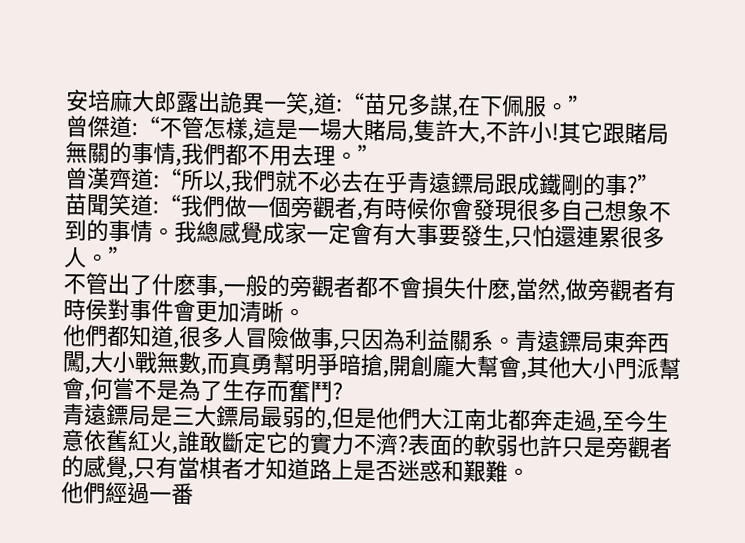安培麻大郎露出詭異一笑,道:“苗兄多謀,在下佩服。”
曾傑道:“不管怎樣,這是一場大賭局,隻許大,不許小!其它跟賭局無關的事情,我們都不用去理。”
曾漢齊道:“所以,我們就不必去在乎青遠鏢局跟成鐵剛的事?”
苗聞笑道:“我們做一個旁觀者,有時候你會發現很多自己想象不到的事情。我總感覺成家一定會有大事要發生,只怕還連累很多人。”
不管出了什麽事,一般的旁觀者都不會損失什麽,當然,做旁觀者有時侯對事件會更加清晰。
他們都知道,很多人冒險做事,只因為利益關系。青遠鏢局東奔西闖,大小戰無數,而真勇幫明爭暗搶,開創龐大幫會,其他大小門派幫會,何嘗不是為了生存而奮鬥?
青遠鏢局是三大鏢局最弱的,但是他們大江南北都奔走過,至今生意依舊紅火,誰敢斷定它的實力不濟?表面的軟弱也許只是旁觀者的感覺,只有當棋者才知道路上是否迷惑和艱難。
他們經過一番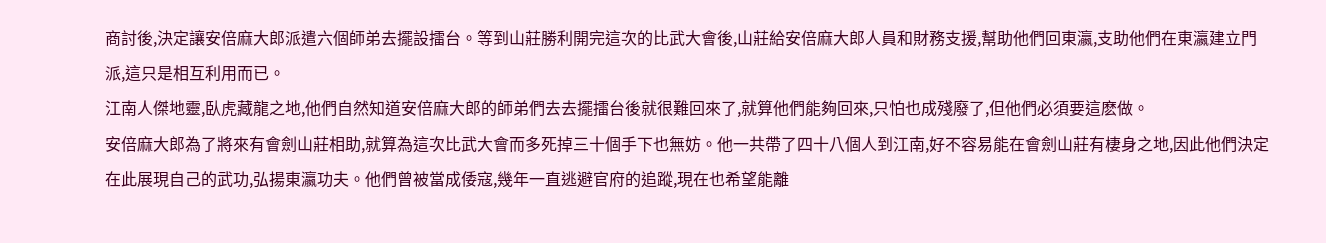商討後,決定讓安倍麻大郎派遣六個師弟去擺設擂台。等到山莊勝利開完這次的比武大會後,山莊給安倍麻大郎人員和財務支援,幫助他們回東瀛,支助他們在東瀛建立門派,這只是相互利用而已。
江南人傑地靈,臥虎藏龍之地,他們自然知道安倍麻大郎的師弟們去去擺擂台後就很難回來了,就算他們能夠回來,只怕也成殘廢了,但他們必須要這麽做。
安倍麻大郎為了將來有會劍山莊相助,就算為這次比武大會而多死掉三十個手下也無妨。他一共帶了四十八個人到江南,好不容易能在會劍山莊有棲身之地,因此他們決定在此展現自己的武功,弘揚東瀛功夫。他們曾被當成倭寇,幾年一直逃避官府的追蹤,現在也希望能離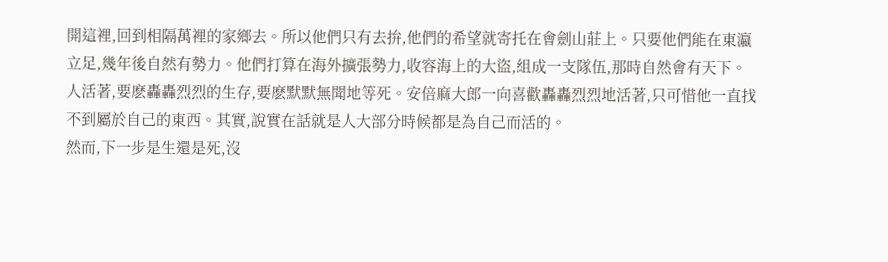開這裡,回到相隔萬裡的家鄉去。所以他們只有去拚,他們的希望就寄托在會劍山莊上。只要他們能在東瀛立足,幾年後自然有勢力。他們打算在海外擴張勢力,收容海上的大盜,組成一支隊伍,那時自然會有天下。
人活著,要麽轟轟烈烈的生存,要麽默默無聞地等死。安倍麻大郎一向喜歡轟轟烈烈地活著,只可惜他一直找不到屬於自己的東西。其實,說實在話就是人大部分時候都是為自己而活的。
然而,下一步是生還是死,沒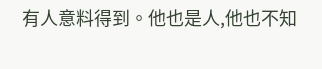有人意料得到。他也是人,他也不知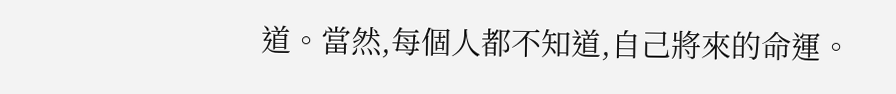道。當然,每個人都不知道,自己將來的命運。